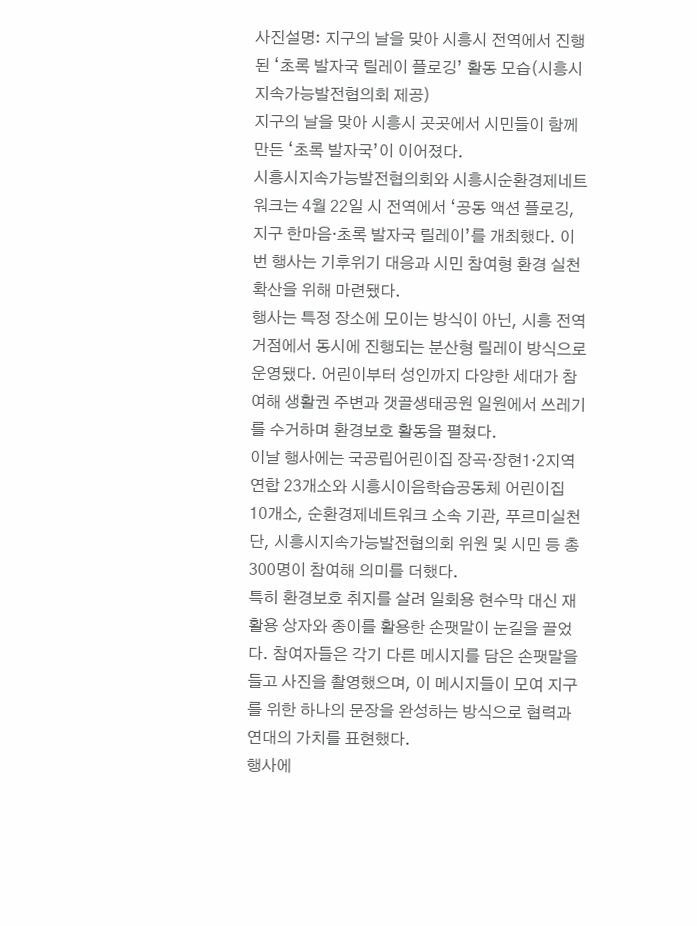사진설명: 지구의 날을 맞아 시흥시 전역에서 진행된 ‘초록 발자국 릴레이 플로깅’ 활동 모습(시흥시지속가능발전협의회 제공)
지구의 날을 맞아 시흥시 곳곳에서 시민들이 함께 만든 ‘초록 발자국’이 이어졌다.
시흥시지속가능발전협의회와 시흥시순환경제네트워크는 4월 22일 시 전역에서 ‘공동 액션 플로깅, 지구 한마음·초록 발자국 릴레이’를 개최했다. 이번 행사는 기후위기 대응과 시민 참여형 환경 실천 확산을 위해 마련됐다.
행사는 특정 장소에 모이는 방식이 아닌, 시흥 전역 거점에서 동시에 진행되는 분산형 릴레이 방식으로 운영됐다. 어린이부터 성인까지 다양한 세대가 참여해 생활권 주변과 갯골생태공원 일원에서 쓰레기를 수거하며 환경보호 활동을 펼쳤다.
이날 행사에는 국공립어린이집 장곡·장현1·2지역연합 23개소와 시흥시이음학습공동체 어린이집 10개소, 순환경제네트워크 소속 기관, 푸르미실천단, 시흥시지속가능발전협의회 위원 및 시민 등 총 300명이 참여해 의미를 더했다.
특히 환경보호 취지를 살려 일회용 현수막 대신 재활용 상자와 종이를 활용한 손팻말이 눈길을 끌었다. 참여자들은 각기 다른 메시지를 담은 손팻말을 들고 사진을 촬영했으며, 이 메시지들이 모여 지구를 위한 하나의 문장을 완성하는 방식으로 협력과 연대의 가치를 표현했다.
행사에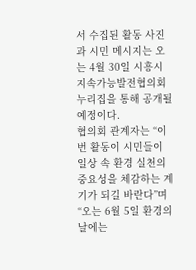서 수집된 활동 사진과 시민 메시지는 오는 4월 30일 시흥시지속가능발전협의회 누리집을 통해 공개될 예정이다.
협의회 관계자는 “이번 활동이 시민들이 일상 속 환경 실천의 중요성을 체감하는 계기가 되길 바란다”며 “오는 6월 5일 환경의 날에는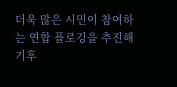더욱 많은 시민이 참여하는 연합 플로깅을 추진해 기후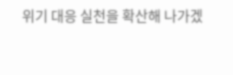위기 대응 실천을 확산해 나가겠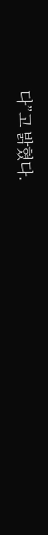다”고 밝혔다.